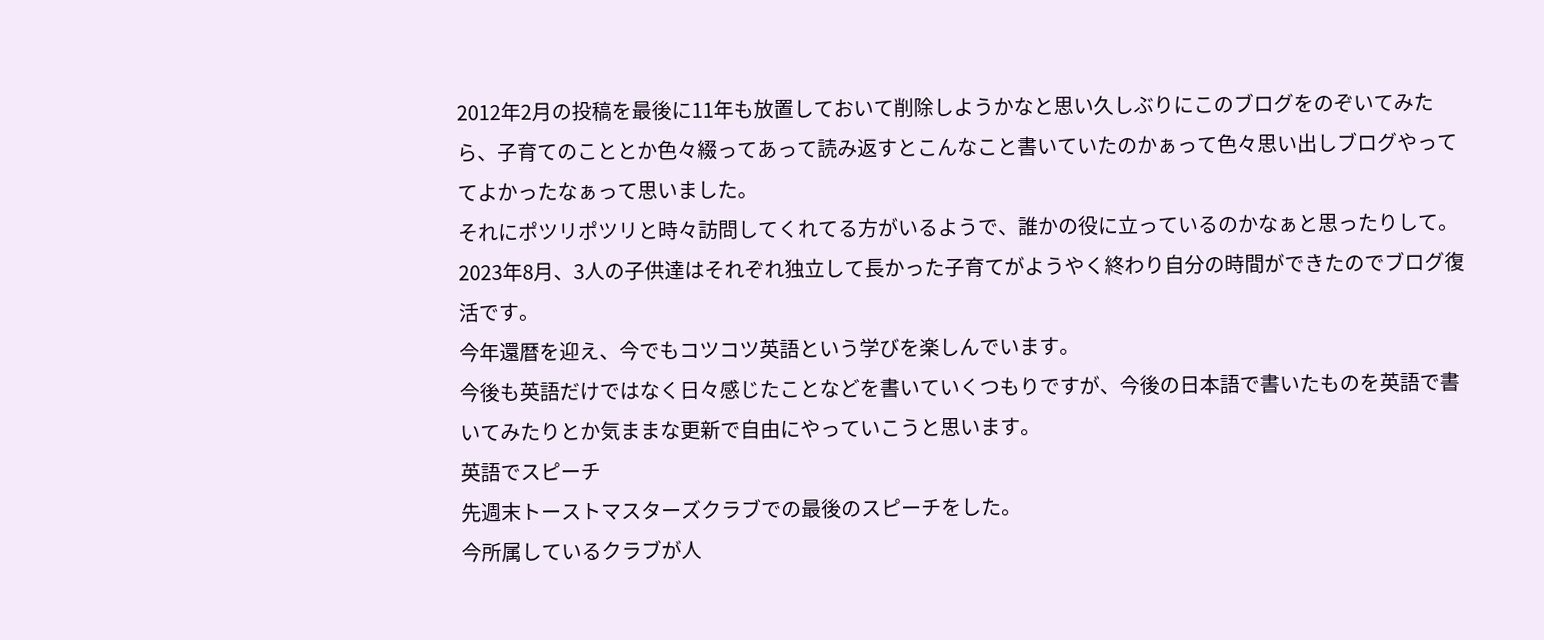2012年2月の投稿を最後に11年も放置しておいて削除しようかなと思い久しぶりにこのブログをのぞいてみたら、子育てのこととか色々綴ってあって読み返すとこんなこと書いていたのかぁって色々思い出しブログやっててよかったなぁって思いました。
それにポツリポツリと時々訪問してくれてる方がいるようで、誰かの役に立っているのかなぁと思ったりして。
2023年8月、3人の子供達はそれぞれ独立して長かった子育てがようやく終わり自分の時間ができたのでブログ復活です。
今年還暦を迎え、今でもコツコツ英語という学びを楽しんでいます。
今後も英語だけではなく日々感じたことなどを書いていくつもりですが、今後の日本語で書いたものを英語で書いてみたりとか気ままな更新で自由にやっていこうと思います。
英語でスピーチ
先週末トーストマスターズクラブでの最後のスピーチをした。
今所属しているクラブが人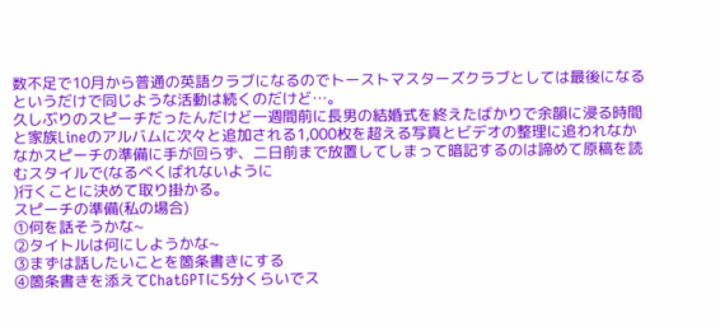数不足で10月から普通の英語クラブになるのでトーストマスターズクラブとしては最後になるというだけで同じような活動は続くのだけど…。
久しぶりのスピーチだったんだけど一週間前に長男の結婚式を終えたばかりで余韻に浸る時間と家族Lineのアルバムに次々と追加される1,000枚を超える写真とビデオの整理に追われなかなかスピーチの準備に手が回らず、二日前まで放置してしまって暗記するのは諦めて原稿を読むスタイルで(なるべくばれないように
)行くことに決めて取り掛かる。
スピーチの準備(私の場合)
①何を話そうかな~
②タイトルは何にしようかな~
③まずは話したいことを箇条書きにする
④箇条書きを添えてChatGPTに5分くらいでス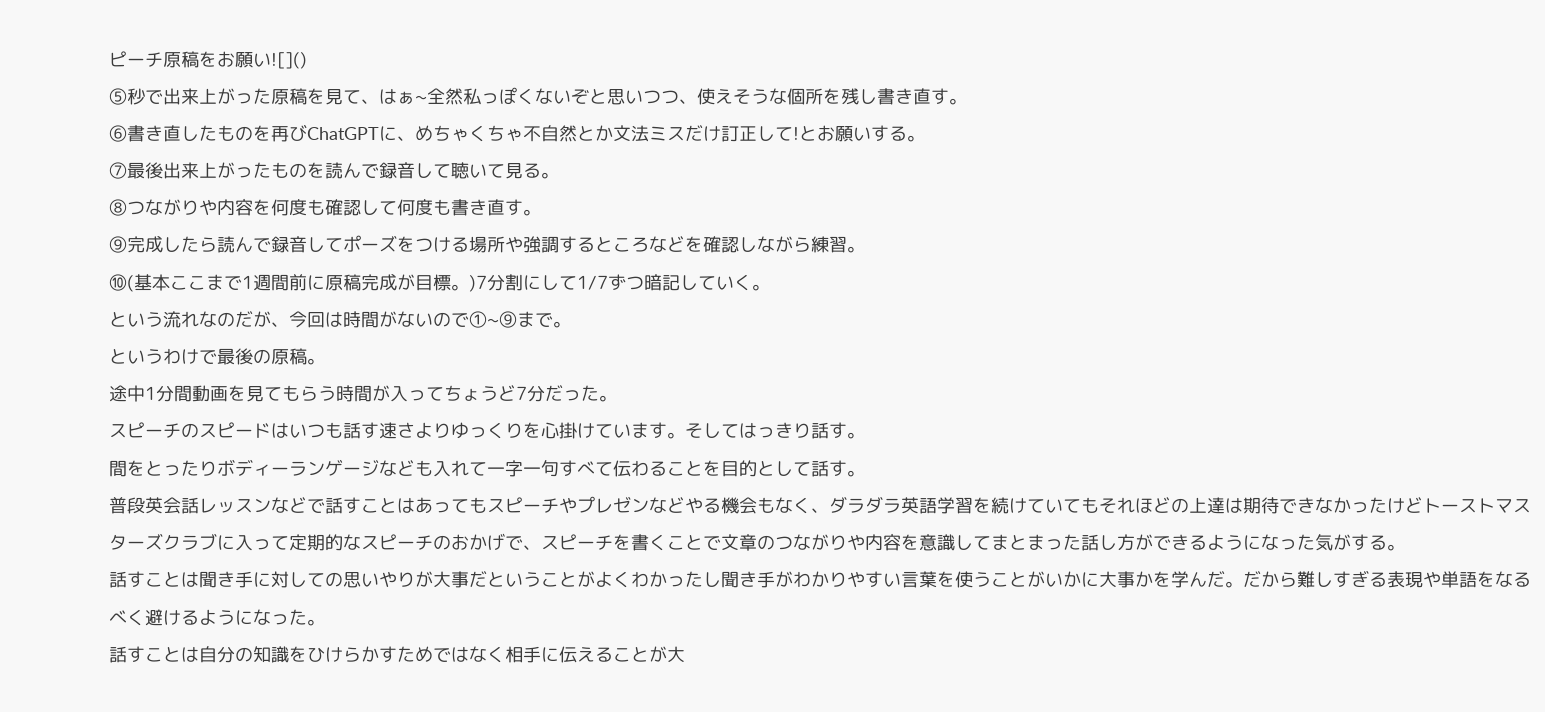ピーチ原稿をお願い![]()
⑤秒で出来上がった原稿を見て、はぁ~全然私っぽくないぞと思いつつ、使えそうな個所を残し書き直す。
⑥書き直したものを再びChatGPTに、めちゃくちゃ不自然とか文法ミスだけ訂正して!とお願いする。
⑦最後出来上がったものを読んで録音して聴いて見る。
⑧つながりや内容を何度も確認して何度も書き直す。
⑨完成したら読んで録音してポーズをつける場所や強調するところなどを確認しながら練習。
⑩(基本ここまで1週間前に原稿完成が目標。)7分割にして1/7ずつ暗記していく。
という流れなのだが、今回は時間がないので①~⑨まで。
というわけで最後の原稿。
途中1分間動画を見てもらう時間が入ってちょうど7分だった。
スピーチのスピードはいつも話す速さよりゆっくりを心掛けています。そしてはっきり話す。
間をとったりボディーランゲージなども入れて一字一句すべて伝わることを目的として話す。
普段英会話レッスンなどで話すことはあってもスピーチやプレゼンなどやる機会もなく、ダラダラ英語学習を続けていてもそれほどの上達は期待できなかったけどトーストマスターズクラブに入って定期的なスピーチのおかげで、スピーチを書くことで文章のつながりや内容を意識してまとまった話し方ができるようになった気がする。
話すことは聞き手に対しての思いやりが大事だということがよくわかったし聞き手がわかりやすい言葉を使うことがいかに大事かを学んだ。だから難しすぎる表現や単語をなるべく避けるようになった。
話すことは自分の知識をひけらかすためではなく相手に伝えることが大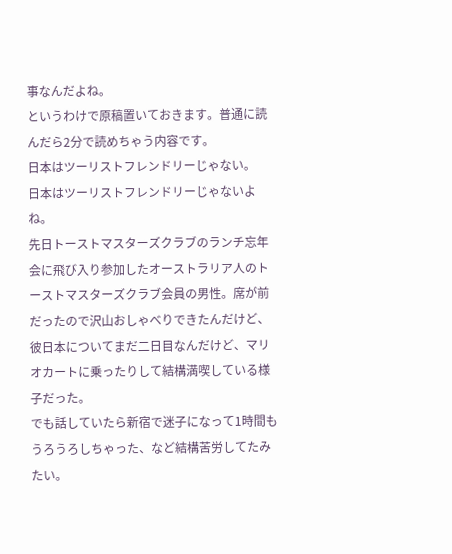事なんだよね。
というわけで原稿置いておきます。普通に読んだら2分で読めちゃう内容です。
日本はツーリストフレンドリーじゃない。
日本はツーリストフレンドリーじゃないよね。
先日トーストマスターズクラブのランチ忘年会に飛び入り参加したオーストラリア人のトーストマスターズクラブ会員の男性。席が前だったので沢山おしゃべりできたんだけど、彼日本についてまだ二日目なんだけど、マリオカートに乗ったりして結構満喫している様子だった。
でも話していたら新宿で迷子になって1時間もうろうろしちゃった、など結構苦労してたみたい。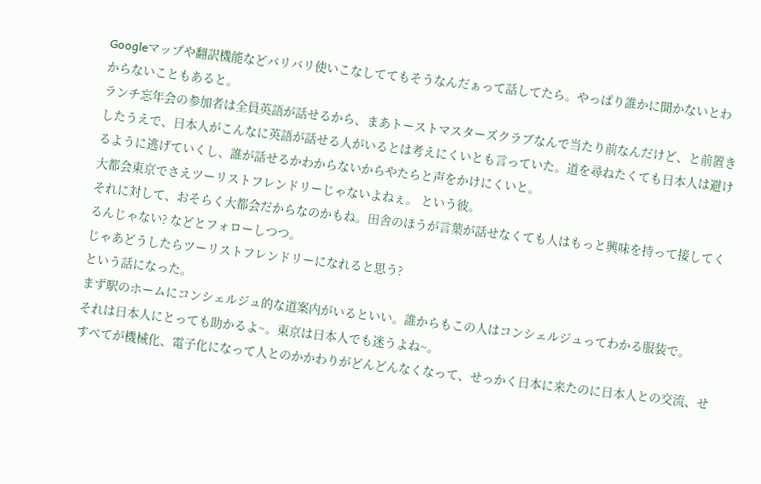Googleマップや翻訳機能などバリバリ使いこなしててもそうなんだぁって話してたら。やっぱり誰かに聞かないとわからないこともあると。
ランチ忘年会の参加者は全員英語が話せるから、まあトーストマスターズクラブなんで当たり前なんだけど、と前置きしたうえで、日本人がこんなに英語が話せる人がいるとは考えにくいとも言っていた。道を尋ねたくても日本人は避けるように逃げていくし、誰が話せるかわからないからやたらと声をかけにくいと。
大都会東京でさえツーリストフレンドリーじゃないよねぇ。 という彼。
それに対して、おそらく大都会だからなのかもね。田舎のほうが言葉が話せなくても人はもっと興味を持って接してくるんじゃない? などとフォローしつつ。
じゃあどうしたらツーリストフレンドリーになれると思う?
という話になった。
まず駅のホームにコンシェルジュ的な道案内がいるといい。誰からもこの人はコンシェルジュってわかる服装で。
それは日本人にとっても助かるよ~。東京は日本人でも迷うよね~。
すべてが機械化、電子化になって人とのかかわりがどんどんなくなって、せっかく日本に来たのに日本人との交流、せ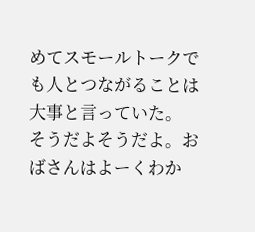めてスモールトークでも人とつながることは大事と言っていた。
そうだよそうだよ。おばさんはよーくわか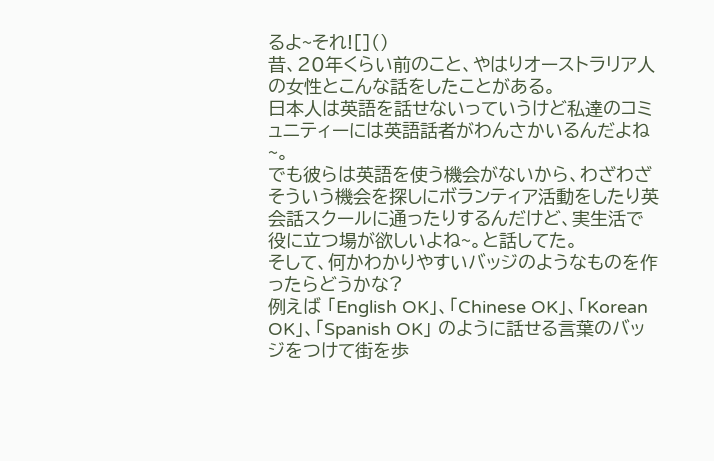るよ~それ![]()
昔、20年くらい前のこと、やはりオーストラリア人の女性とこんな話をしたことがある。
日本人は英語を話せないっていうけど私達のコミュニティーには英語話者がわんさかいるんだよね~。
でも彼らは英語を使う機会がないから、わざわざそういう機会を探しにボランティア活動をしたり英会話スクールに通ったりするんだけど、実生活で役に立つ場が欲しいよね~。と話してた。
そして、何かわかりやすいバッジのようなものを作ったらどうかな?
例えば 「English OK」、「Chinese OK」、「Korean OK」、「Spanish OK」 のように話せる言葉のバッジをつけて街を歩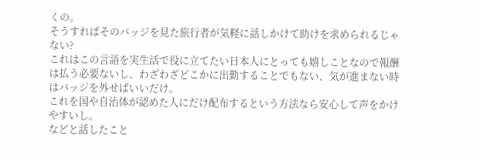くの。
そうすればそのバッジを見た旅行者が気軽に話しかけて助けを求められるじゃない?
これはこの言語を実生活で役に立てたい日本人にとっても嬉しことなので報酬は払う必要ないし、わざわざどこかに出勤することでもない、気が進まない時はバッジを外せばいいだけ。
これを国や自治体が認めた人にだけ配布するという方法なら安心して声をかけやすいし。
などと話したこと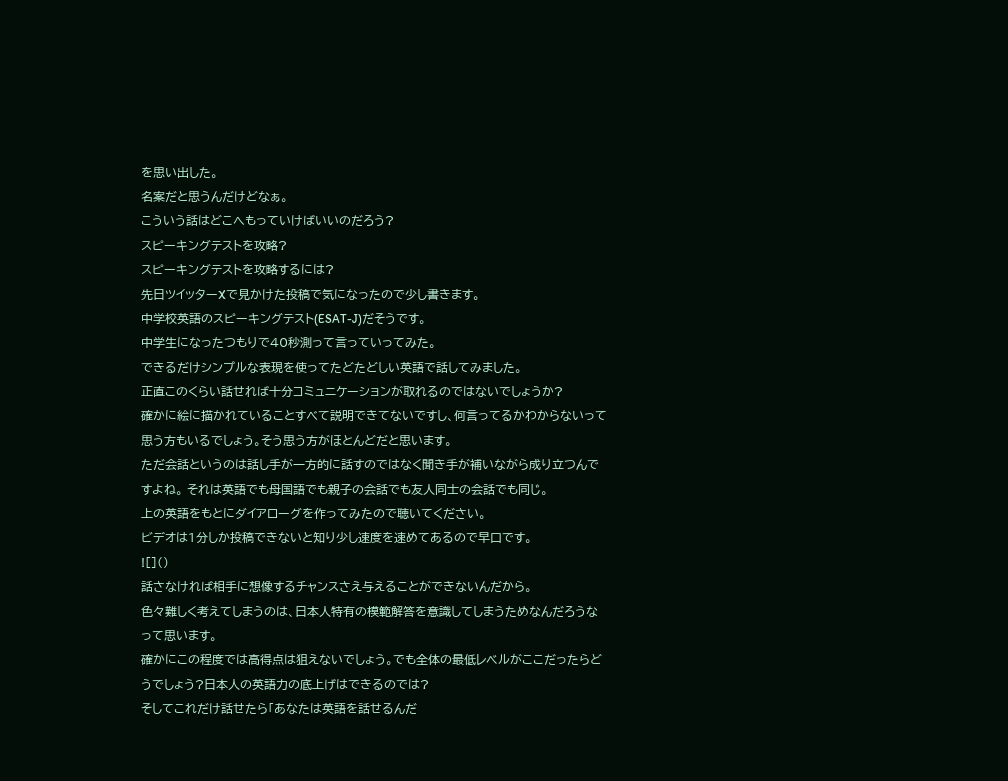を思い出した。
名案だと思うんだけどなぁ。
こういう話はどこへもっていけばいいのだろう?
スピーキングテストを攻略?
スピーキングテストを攻略するには?
先日ツイッターXで見かけた投稿で気になったので少し書きます。
中学校英語のスピーキングテスト(ESAT-J)だそうです。
中学生になったつもりで40秒測って言っていってみた。
できるだけシンプルな表現を使ってたどたどしい英語で話してみました。
正直このくらい話せれば十分コミュニケーションが取れるのではないでしょうか?
確かに絵に描かれていることすべて説明できてないですし、何言ってるかわからないって思う方もいるでしょう。そう思う方がほとんどだと思います。
ただ会話というのは話し手が一方的に話すのではなく聞き手が補いながら成り立つんですよね。 それは英語でも母国語でも親子の会話でも友人同士の会話でも同じ。
上の英語をもとにダイアローグを作ってみたので聴いてください。
ビデオは1分しか投稿できないと知り少し速度を速めてあるので早口です。
![]()
話さなければ相手に想像するチャンスさえ与えることができないんだから。
色々難しく考えてしまうのは、日本人特有の模範解答を意識してしまうためなんだろうなって思います。
確かにこの程度では高得点は狙えないでしょう。でも全体の最低レベルがここだったらどうでしょう?日本人の英語力の底上げはできるのでは?
そしてこれだけ話せたら「あなたは英語を話せるんだ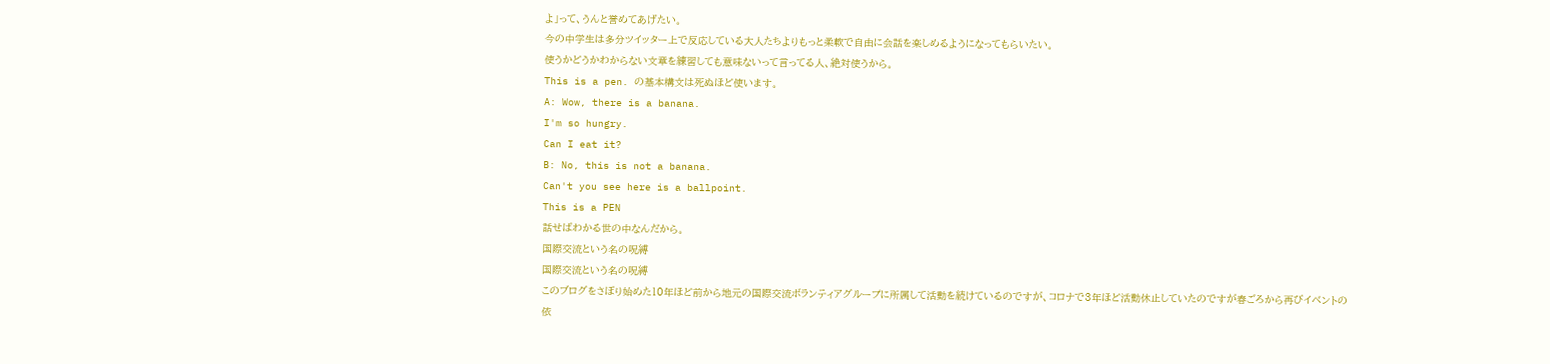よ」って、うんと誉めてあげたい。
今の中学生は多分ツイッター上で反応している大人たちよりもっと柔軟で自由に会話を楽しめるようになってもらいたい。
使うかどうかわからない文章を練習しても意味ないって言ってる人、絶対使うから。
This is a pen. の基本構文は死ぬほど使います。
A: Wow, there is a banana.
I'm so hungry.
Can I eat it?
B: No, this is not a banana.
Can't you see here is a ballpoint.
This is a PEN
話せばわかる世の中なんだから。
国際交流という名の呪縛
国際交流という名の呪縛
このブログをさぼり始めた10年ほど前から地元の国際交流ボランティアグループに所属して活動を続けているのですが、コロナで3年ほど活動休止していたのですが春ごろから再びイベントの依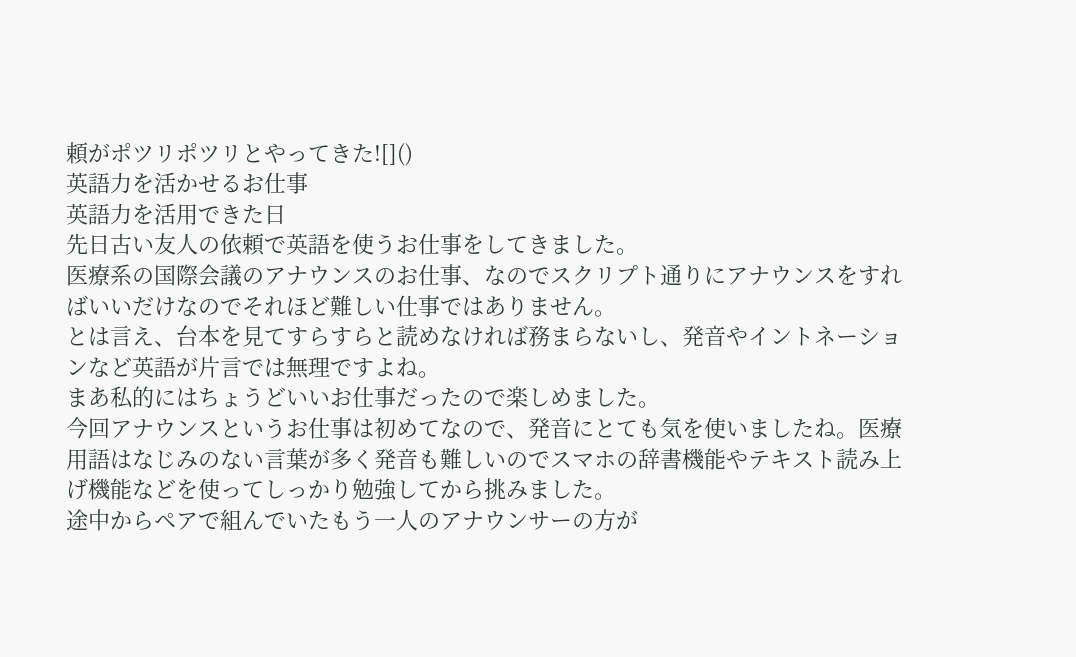頼がポツリポツリとやってきた![]()
英語力を活かせるお仕事
英語力を活用できた日
先日古い友人の依頼で英語を使うお仕事をしてきました。
医療系の国際会議のアナウンスのお仕事、なのでスクリプト通りにアナウンスをすればいいだけなのでそれほど難しい仕事ではありません。
とは言え、台本を見てすらすらと読めなければ務まらないし、発音やイントネーションなど英語が片言では無理ですよね。
まあ私的にはちょうどいいお仕事だったので楽しめました。
今回アナウンスというお仕事は初めてなので、発音にとても気を使いましたね。医療用語はなじみのない言葉が多く発音も難しいのでスマホの辞書機能やテキスト読み上げ機能などを使ってしっかり勉強してから挑みました。
途中からペアで組んでいたもう一人のアナウンサーの方が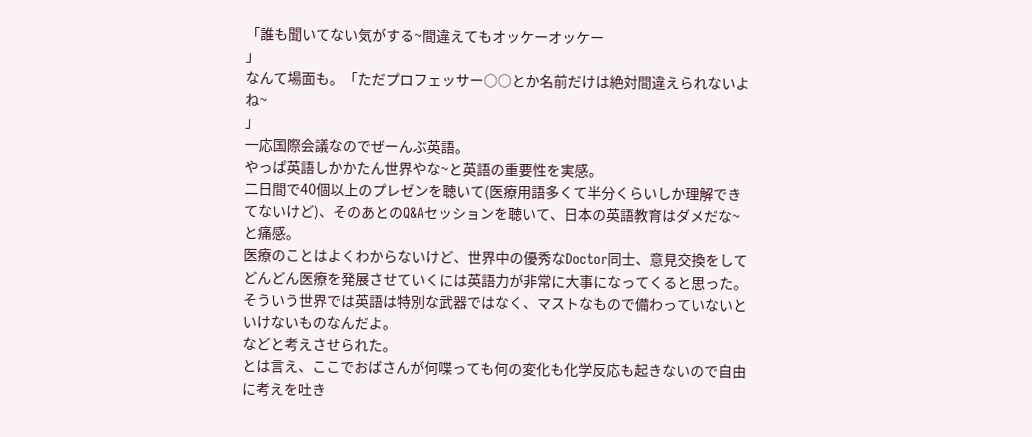「誰も聞いてない気がする~間違えてもオッケーオッケー
」
なんて場面も。「ただプロフェッサー○○とか名前だけは絶対間違えられないよね~
」
一応国際会議なのでぜーんぶ英語。
やっぱ英語しかかたん世界やな~と英語の重要性を実感。
二日間で40個以上のプレゼンを聴いて(医療用語多くて半分くらいしか理解できてないけど)、そのあとのQ&Aセッションを聴いて、日本の英語教育はダメだな~と痛感。
医療のことはよくわからないけど、世界中の優秀なDoctor同士、意見交換をしてどんどん医療を発展させていくには英語力が非常に大事になってくると思った。
そういう世界では英語は特別な武器ではなく、マストなもので備わっていないといけないものなんだよ。
などと考えさせられた。
とは言え、ここでおばさんが何喋っても何の変化も化学反応も起きないので自由に考えを吐き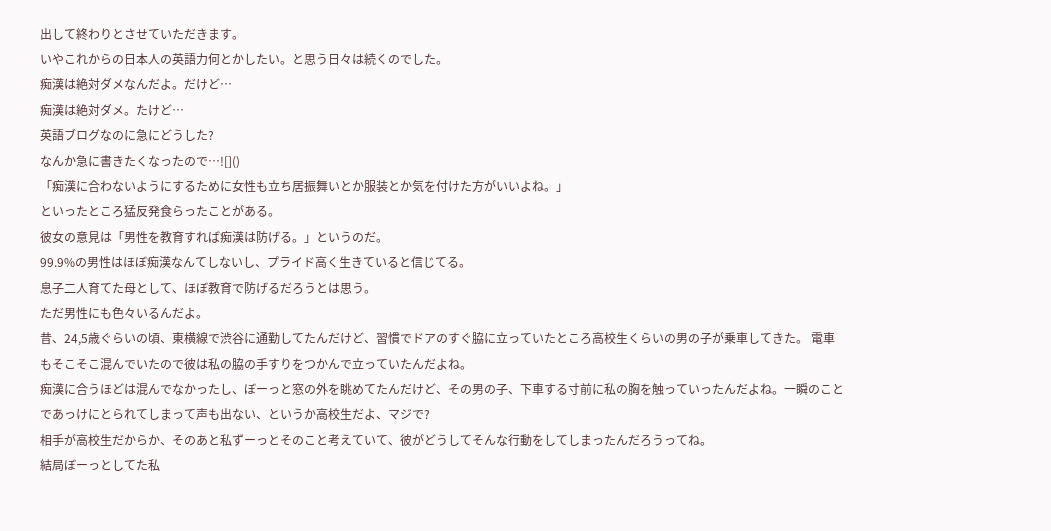出して終わりとさせていただきます。
いやこれからの日本人の英語力何とかしたい。と思う日々は続くのでした。
痴漢は絶対ダメなんだよ。だけど…
痴漢は絶対ダメ。たけど…
英語ブログなのに急にどうした?
なんか急に書きたくなったので…![]()
「痴漢に合わないようにするために女性も立ち居振舞いとか服装とか気を付けた方がいいよね。」
といったところ猛反発食らったことがある。
彼女の意見は「男性を教育すれば痴漢は防げる。」というのだ。
99.9%の男性はほぼ痴漢なんてしないし、プライド高く生きていると信じてる。
息子二人育てた母として、ほぼ教育で防げるだろうとは思う。
ただ男性にも色々いるんだよ。
昔、24,5歳ぐらいの頃、東横線で渋谷に通勤してたんだけど、習慣でドアのすぐ脇に立っていたところ高校生くらいの男の子が乗車してきた。 電車もそこそこ混んでいたので彼は私の脇の手すりをつかんで立っていたんだよね。
痴漢に合うほどは混んでなかったし、ぼーっと窓の外を眺めてたんだけど、その男の子、下車する寸前に私の胸を触っていったんだよね。一瞬のことであっけにとられてしまって声も出ない、というか高校生だよ、マジで?
相手が高校生だからか、そのあと私ずーっとそのこと考えていて、彼がどうしてそんな行動をしてしまったんだろうってね。
結局ぼーっとしてた私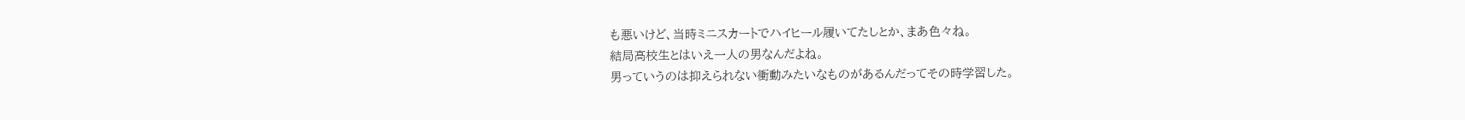も悪いけど、当時ミニスカートでハイヒール履いてたしとか、まあ色々ね。
結局高校生とはいえ一人の男なんだよね。
男っていうのは抑えられない衝動みたいなものがあるんだってその時学習した。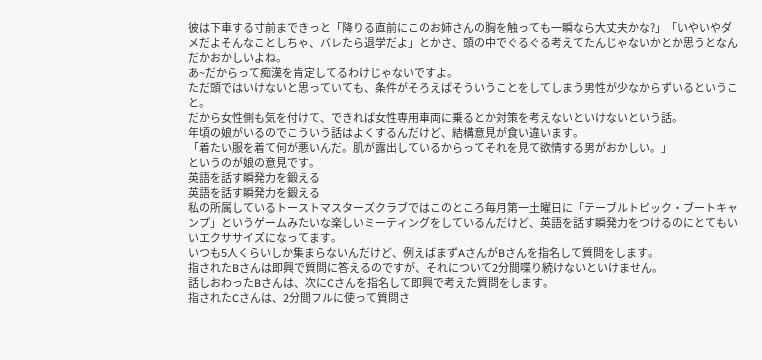彼は下車する寸前まできっと「降りる直前にこのお姉さんの胸を触っても一瞬なら大丈夫かな?」「いやいやダメだよそんなことしちゃ、バレたら退学だよ」とかさ、頭の中でぐるぐる考えてたんじゃないかとか思うとなんだかおかしいよね。
あ~だからって痴漢を肯定してるわけじゃないですよ。
ただ頭ではいけないと思っていても、条件がそろえばそういうことをしてしまう男性が少なからずいるということ。
だから女性側も気を付けて、できれば女性専用車両に乗るとか対策を考えないといけないという話。
年頃の娘がいるのでこういう話はよくするんだけど、結構意見が食い違います。
「着たい服を着て何が悪いんだ。肌が露出しているからってそれを見て欲情する男がおかしい。」
というのが娘の意見です。
英語を話す瞬発力を鍛える
英語を話す瞬発力を鍛える
私の所属しているトーストマスターズクラブではこのところ毎月第一土曜日に「テーブルトピック・ブートキャンプ」というゲームみたいな楽しいミーティングをしているんだけど、英語を話す瞬発力をつけるのにとてもいいエクササイズになってます。
いつも5人くらいしか集まらないんだけど、例えばまずAさんがBさんを指名して質問をします。
指されたBさんは即興で質問に答えるのですが、それについて2分間喋り続けないといけません。
話しおわったBさんは、次にCさんを指名して即興で考えた質問をします。
指されたCさんは、2分間フルに使って質問さ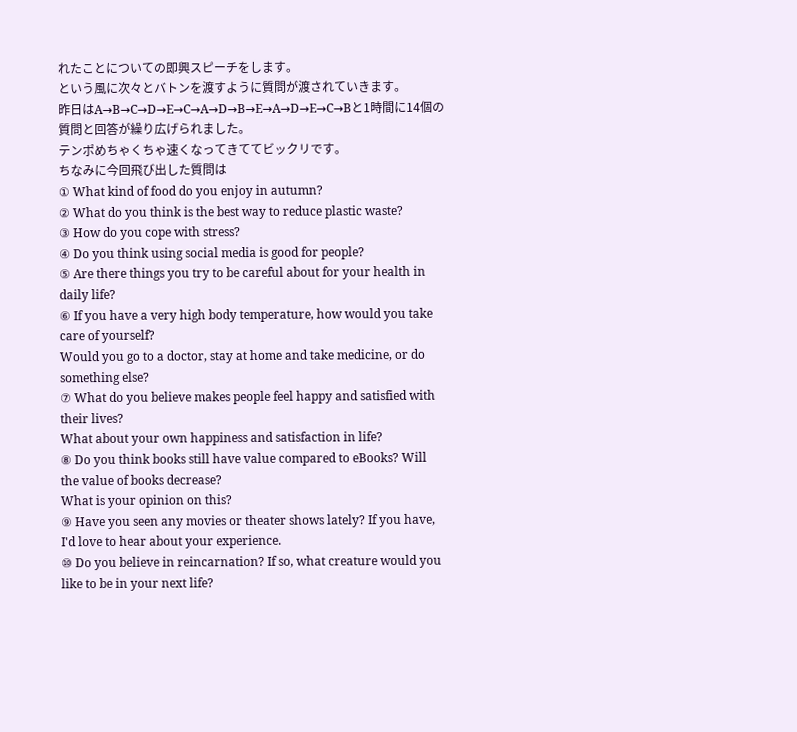れたことについての即興スピーチをします。
という風に次々とバトンを渡すように質問が渡されていきます。
昨日はA→B→C→D→E→C→A→D→B→E→A→D→E→C→Bと1時間に14個の質問と回答が繰り広げられました。
テンポめちゃくちゃ速くなってきててビックリです。
ちなみに今回飛び出した質問は
① What kind of food do you enjoy in autumn?
② What do you think is the best way to reduce plastic waste?
③ How do you cope with stress?
④ Do you think using social media is good for people?
⑤ Are there things you try to be careful about for your health in daily life?
⑥ If you have a very high body temperature, how would you take care of yourself?
Would you go to a doctor, stay at home and take medicine, or do something else?
⑦ What do you believe makes people feel happy and satisfied with their lives?
What about your own happiness and satisfaction in life?
⑧ Do you think books still have value compared to eBooks? Will the value of books decrease?
What is your opinion on this?
⑨ Have you seen any movies or theater shows lately? If you have, I'd love to hear about your experience.
⑩ Do you believe in reincarnation? If so, what creature would you like to be in your next life?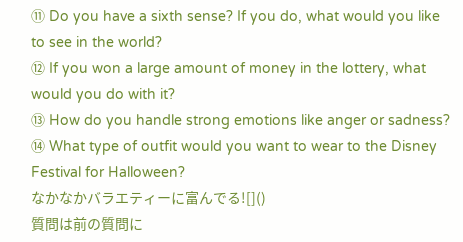⑪ Do you have a sixth sense? If you do, what would you like to see in the world?
⑫ If you won a large amount of money in the lottery, what would you do with it?
⑬ How do you handle strong emotions like anger or sadness?
⑭ What type of outfit would you want to wear to the Disney Festival for Halloween?
なかなかバラエティーに富んでる![]()
質問は前の質問に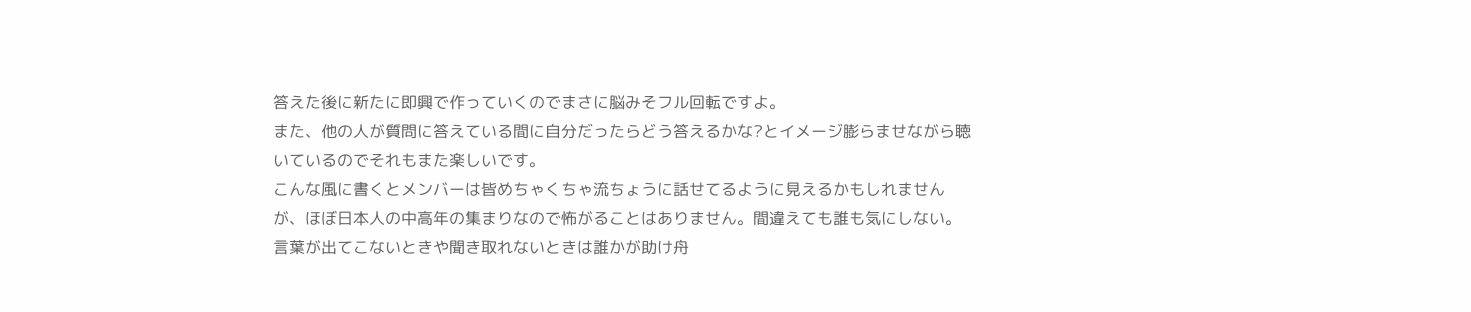答えた後に新たに即興で作っていくのでまさに脳みそフル回転ですよ。
また、他の人が質問に答えている間に自分だったらどう答えるかな?とイメージ膨らませながら聴いているのでそれもまた楽しいです。
こんな風に書くとメンバーは皆めちゃくちゃ流ちょうに話せてるように見えるかもしれませんが、ほぼ日本人の中高年の集まりなので怖がることはありません。間違えても誰も気にしない。言葉が出てこないときや聞き取れないときは誰かが助け舟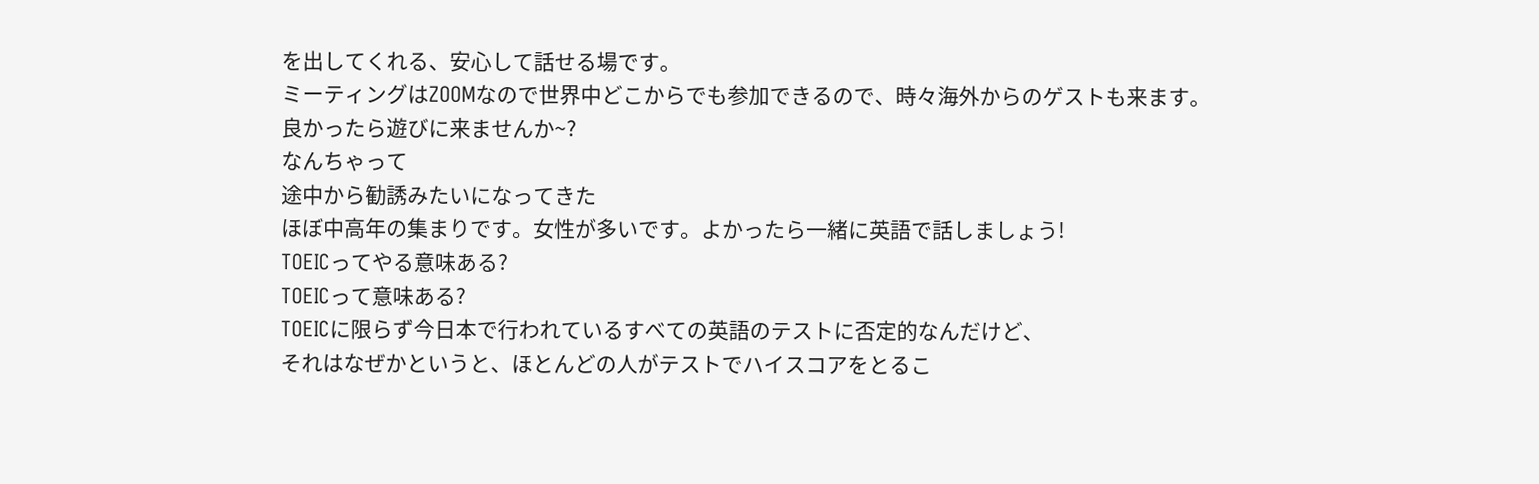を出してくれる、安心して話せる場です。
ミーティングはZOOMなので世界中どこからでも参加できるので、時々海外からのゲストも来ます。
良かったら遊びに来ませんか~?
なんちゃって
途中から勧誘みたいになってきた
ほぼ中高年の集まりです。女性が多いです。よかったら一緒に英語で話しましょう!
TOEICってやる意味ある?
TOEICって意味ある?
TOEICに限らず今日本で行われているすべての英語のテストに否定的なんだけど、
それはなぜかというと、ほとんどの人がテストでハイスコアをとるこ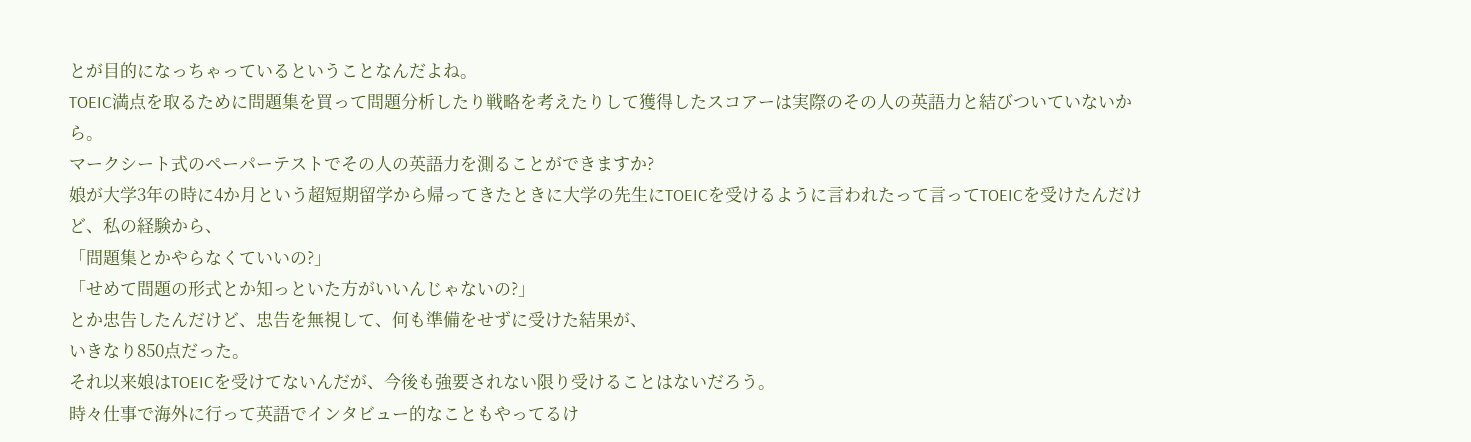とが目的になっちゃっているということなんだよね。
TOEIC満点を取るために問題集を買って問題分析したり戦略を考えたりして獲得したスコアーは実際のその人の英語力と結びついていないから。
マークシート式のペーパーテストでその人の英語力を測ることができますか?
娘が大学3年の時に4か月という超短期留学から帰ってきたときに大学の先生にTOEICを受けるように言われたって言ってTOEICを受けたんだけど、私の経験から、
「問題集とかやらなくていいの?」
「せめて問題の形式とか知っといた方がいいんじゃないの?」
とか忠告したんだけど、忠告を無視して、何も準備をせずに受けた結果が、
いきなり850点だった。
それ以来娘はTOEICを受けてないんだが、今後も強要されない限り受けることはないだろう。
時々仕事で海外に行って英語でインタビュー的なこともやってるけ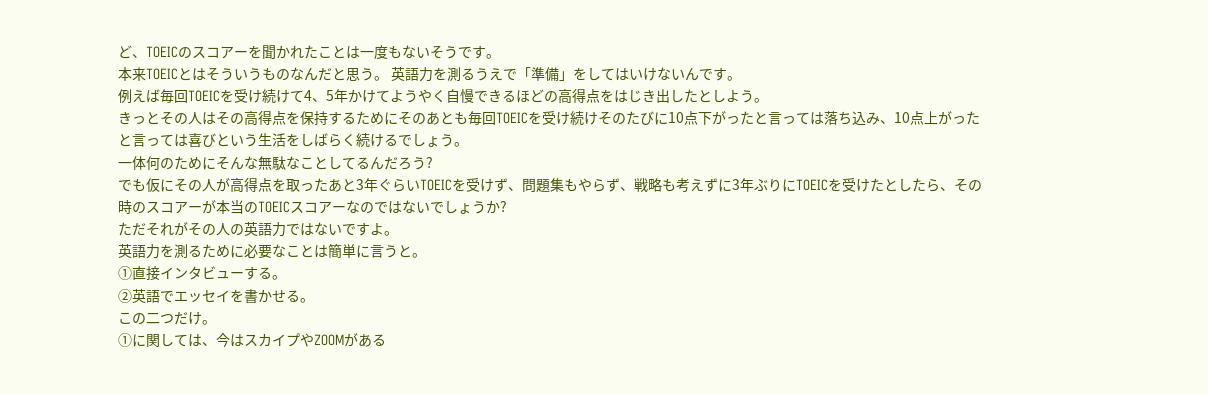ど、TOEICのスコアーを聞かれたことは一度もないそうです。
本来TOEICとはそういうものなんだと思う。 英語力を測るうえで「準備」をしてはいけないんです。
例えば毎回TOEICを受け続けて4、5年かけてようやく自慢できるほどの高得点をはじき出したとしよう。
きっとその人はその高得点を保持するためにそのあとも毎回TOEICを受け続けそのたびに10点下がったと言っては落ち込み、10点上がったと言っては喜びという生活をしばらく続けるでしょう。
一体何のためにそんな無駄なことしてるんだろう?
でも仮にその人が高得点を取ったあと3年ぐらいTOEICを受けず、問題集もやらず、戦略も考えずに3年ぶりにTOEICを受けたとしたら、その時のスコアーが本当のTOEICスコアーなのではないでしょうか?
ただそれがその人の英語力ではないですよ。
英語力を測るために必要なことは簡単に言うと。
①直接インタビューする。
②英語でエッセイを書かせる。
この二つだけ。
①に関しては、今はスカイプやZOOMがある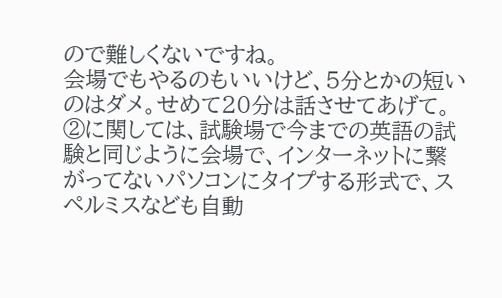ので難しくないですね。
会場でもやるのもいいけど、5分とかの短いのはダメ。せめて20分は話させてあげて。
②に関しては、試験場で今までの英語の試験と同じように会場で、インターネットに繋がってないパソコンにタイプする形式で、スペルミスなども自動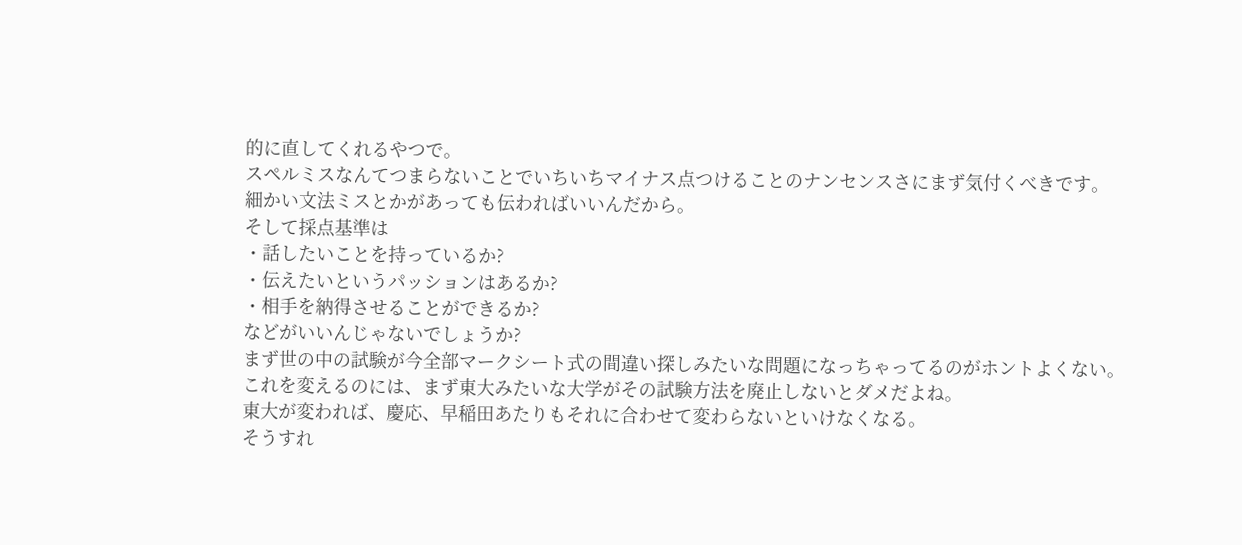的に直してくれるやつで。
スペルミスなんてつまらないことでいちいちマイナス点つけることのナンセンスさにまず気付くべきです。
細かい文法ミスとかがあっても伝わればいいんだから。
そして採点基準は
・話したいことを持っているか?
・伝えたいというパッションはあるか?
・相手を納得させることができるか?
などがいいんじゃないでしょうか?
まず世の中の試験が今全部マークシート式の間違い探しみたいな問題になっちゃってるのがホントよくない。
これを変えるのには、まず東大みたいな大学がその試験方法を廃止しないとダメだよね。
東大が変われば、慶応、早稲田あたりもそれに合わせて変わらないといけなくなる。
そうすれ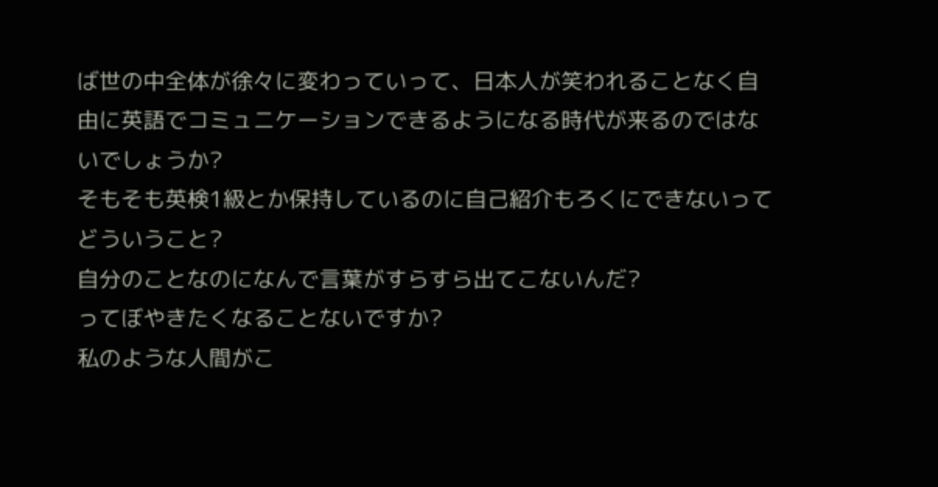ば世の中全体が徐々に変わっていって、日本人が笑われることなく自由に英語でコミュニケーションできるようになる時代が来るのではないでしょうか?
そもそも英検1級とか保持しているのに自己紹介もろくにできないってどういうこと?
自分のことなのになんで言葉がすらすら出てこないんだ?
ってぼやきたくなることないですか?
私のような人間がこ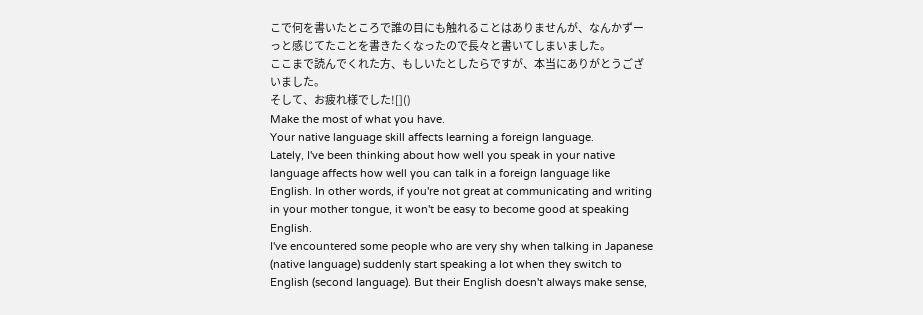こで何を書いたところで誰の目にも触れることはありませんが、なんかずーっと感じてたことを書きたくなったので長々と書いてしまいました。
ここまで読んでくれた方、もしいたとしたらですが、本当にありがとうございました。
そして、お疲れ様でした![]()
Make the most of what you have.
Your native language skill affects learning a foreign language.
Lately, I've been thinking about how well you speak in your native language affects how well you can talk in a foreign language like English. In other words, if you're not great at communicating and writing in your mother tongue, it won't be easy to become good at speaking English.
I've encountered some people who are very shy when talking in Japanese (native language) suddenly start speaking a lot when they switch to English (second language). But their English doesn't always make sense,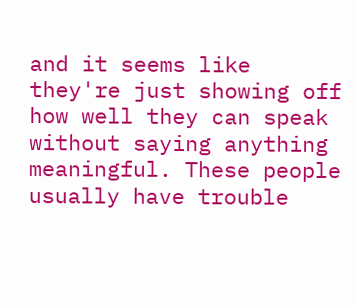and it seems like they're just showing off how well they can speak without saying anything meaningful. These people usually have trouble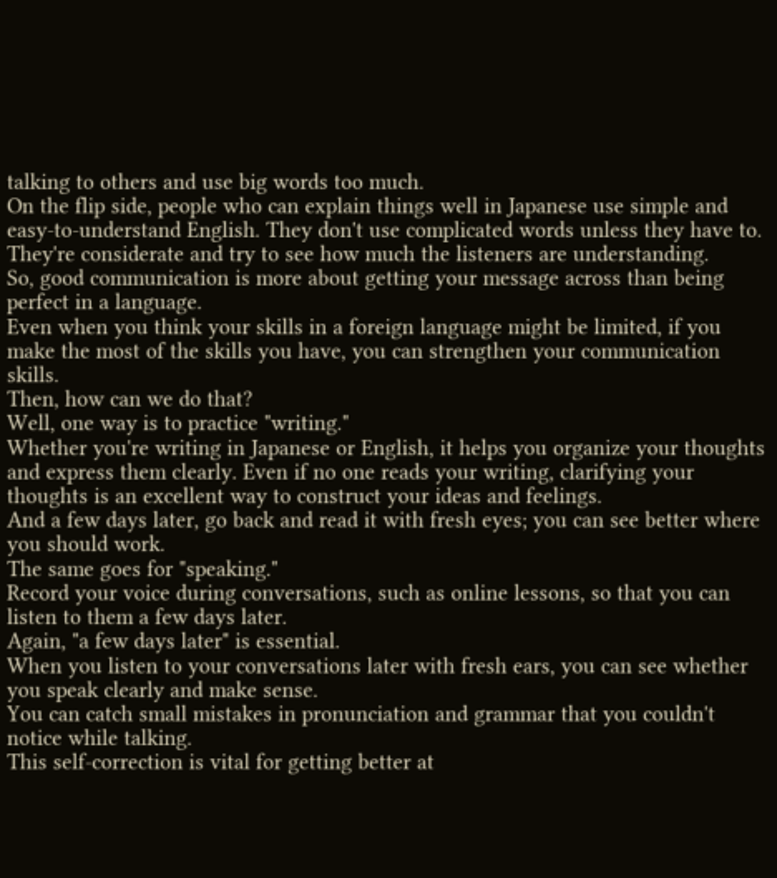talking to others and use big words too much.
On the flip side, people who can explain things well in Japanese use simple and easy-to-understand English. They don't use complicated words unless they have to. They're considerate and try to see how much the listeners are understanding.
So, good communication is more about getting your message across than being perfect in a language.
Even when you think your skills in a foreign language might be limited, if you make the most of the skills you have, you can strengthen your communication skills.
Then, how can we do that?
Well, one way is to practice "writing."
Whether you're writing in Japanese or English, it helps you organize your thoughts and express them clearly. Even if no one reads your writing, clarifying your thoughts is an excellent way to construct your ideas and feelings.
And a few days later, go back and read it with fresh eyes; you can see better where you should work.
The same goes for "speaking."
Record your voice during conversations, such as online lessons, so that you can listen to them a few days later.
Again, "a few days later" is essential.
When you listen to your conversations later with fresh ears, you can see whether you speak clearly and make sense.
You can catch small mistakes in pronunciation and grammar that you couldn't notice while talking.
This self-correction is vital for getting better at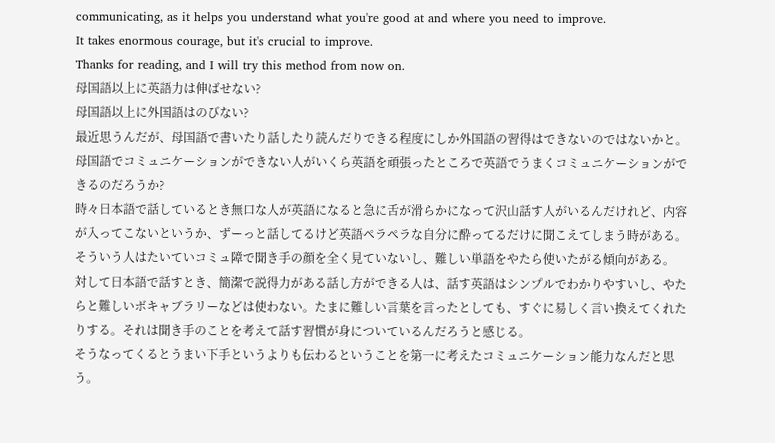communicating, as it helps you understand what you're good at and where you need to improve.
It takes enormous courage, but it's crucial to improve.
Thanks for reading, and I will try this method from now on.
母国語以上に英語力は伸ばせない?
母国語以上に外国語はのびない?
最近思うんだが、母国語で書いたり話したり読んだりできる程度にしか外国語の習得はできないのではないかと。
母国語でコミュニケーションができない人がいくら英語を頑張ったところで英語でうまくコミュニケーションができるのだろうか?
時々日本語で話しているとき無口な人が英語になると急に舌が滑らかになって沢山話す人がいるんだけれど、内容が入ってこないというか、ずーっと話してるけど英語ペラペラな自分に酔ってるだけに聞こえてしまう時がある。
そういう人はたいていコミュ障で聞き手の顔を全く見ていないし、難しい単語をやたら使いたがる傾向がある。
対して日本語で話すとき、簡潔で説得力がある話し方ができる人は、話す英語はシンプルでわかりやすいし、やたらと難しいボキャブラリーなどは使わない。たまに難しい言葉を言ったとしても、すぐに易しく言い換えてくれたりする。それは聞き手のことを考えて話す習慣が身についているんだろうと感じる。
そうなってくるとうまい下手というよりも伝わるということを第一に考えたコミュニケーション能力なんだと思う。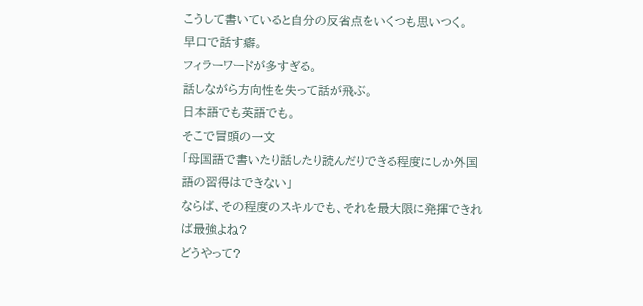こうして書いていると自分の反省点をいくつも思いつく。
早口で話す癖。
フィラーワードが多すぎる。
話しながら方向性を失って話が飛ぶ。
日本語でも英語でも。
そこで冒頭の一文
「母国語で書いたり話したり読んだりできる程度にしか外国語の習得はできない」
ならば、その程度のスキルでも、それを最大限に発揮できれば最強よね?
どうやって?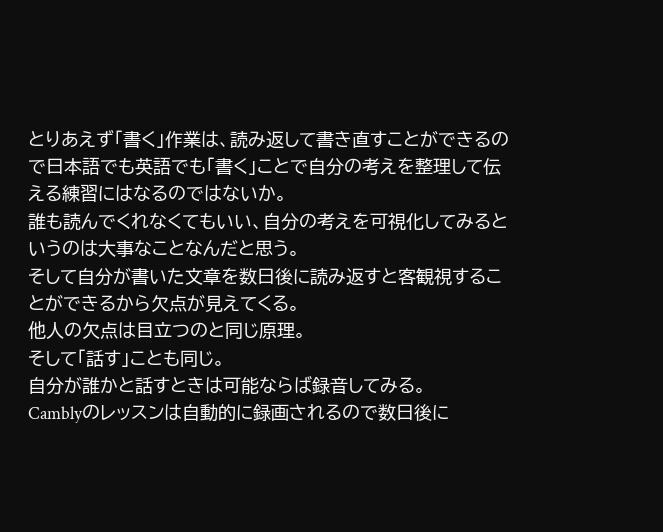とりあえず「書く」作業は、読み返して書き直すことができるので日本語でも英語でも「書く」ことで自分の考えを整理して伝える練習にはなるのではないか。
誰も読んでくれなくてもいい、自分の考えを可視化してみるというのは大事なことなんだと思う。
そして自分が書いた文章を数日後に読み返すと客観視することができるから欠点が見えてくる。
他人の欠点は目立つのと同じ原理。
そして「話す」ことも同じ。
自分が誰かと話すときは可能ならば録音してみる。
Camblyのレッスンは自動的に録画されるので数日後に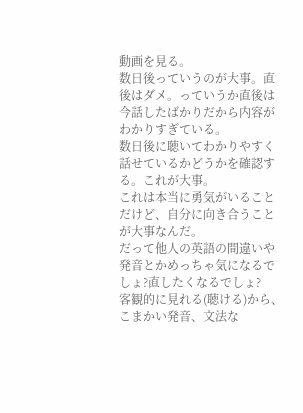動画を見る。
数日後っていうのが大事。直後はダメ。っていうか直後は今話したばかりだから内容がわかりすぎている。
数日後に聴いてわかりやすく話せているかどうかを確認する。これが大事。
これは本当に勇気がいることだけど、自分に向き合うことが大事なんだ。
だって他人の英語の間違いや発音とかめっちゃ気になるでしょ?直したくなるでしょ?
客観的に見れる(聴ける)から、こまかい発音、文法な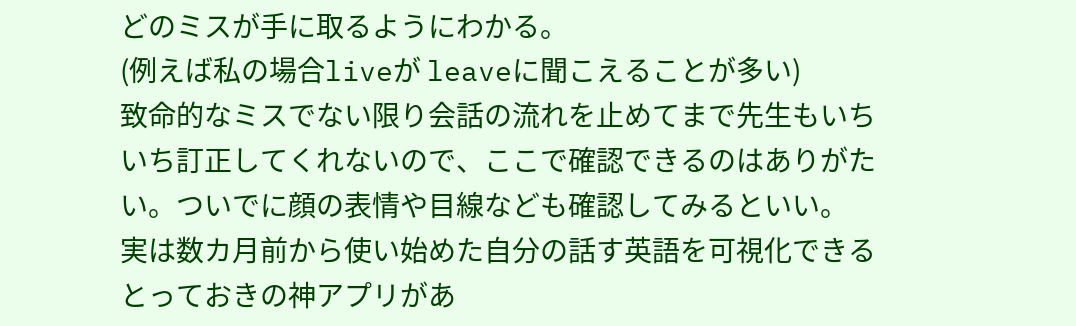どのミスが手に取るようにわかる。
(例えば私の場合liveが leaveに聞こえることが多い)
致命的なミスでない限り会話の流れを止めてまで先生もいちいち訂正してくれないので、ここで確認できるのはありがたい。ついでに顔の表情や目線なども確認してみるといい。
実は数カ月前から使い始めた自分の話す英語を可視化できるとっておきの神アプリがあ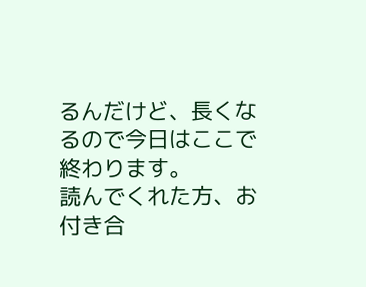るんだけど、長くなるので今日はここで終わります。
読んでくれた方、お付き合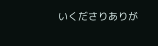いくださりありが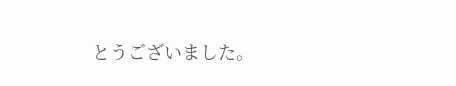とうございました。